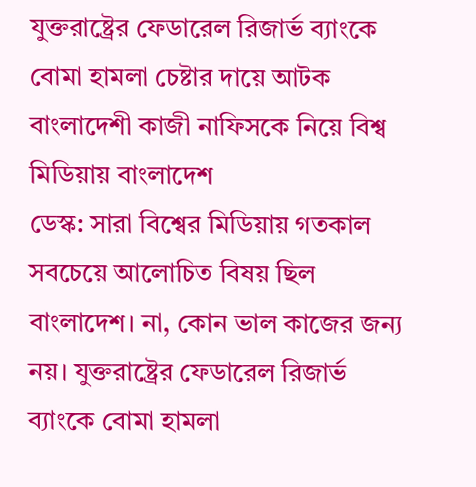যুক্তরাষ্ট্রের ফেডারেল রিজার্ভ ব্যাংকে বোমা হামলা চেষ্টার দায়ে আটক বাংলাদেশী কাজী নাফিসকে নিয়ে বিশ্ব মিডিয়ায় বাংলাদেশ
ডেস্ক: সারা বিশ্বের মিডিয়ায় গতকাল সবচেয়ে আলোচিত বিষয় ছিল বাংলাদেশ। না, কোন ভাল কাজের জন্য নয়। যুক্তরাষ্ট্রের ফেডারেল রিজার্ভ ব্যাংকে বোমা হামলা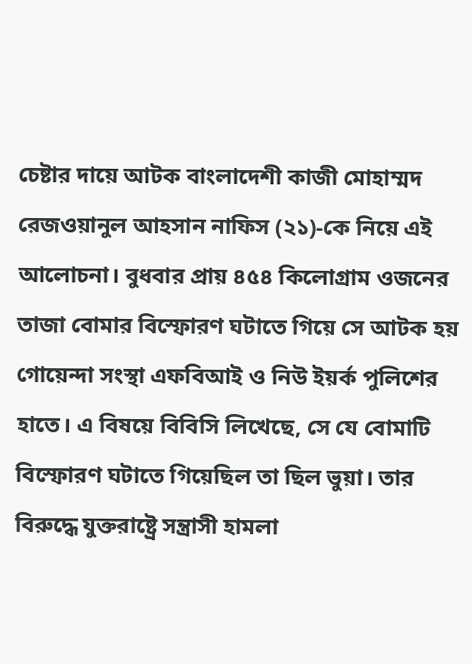চেষ্টার দায়ে আটক বাংলাদেশী কাজী মোহাম্মদ রেজওয়ানুল আহসান নাফিস (২১)-কে নিয়ে এই আলোচনা। বুধবার প্রায় ৪৫৪ কিলোগ্রাম ওজনের তাজা বোমার বিস্ফোরণ ঘটাতে গিয়ে সে আটক হয় গোয়েন্দা সংস্থা এফবিআই ও নিউ ইয়র্ক পুলিশের হাতে। এ বিষয়ে বিবিসি লিখেছে, সে যে বোমাটি বিস্ফোরণ ঘটাতে গিয়েছিল তা ছিল ভুয়া। তার বিরুদ্ধে যুক্তরাষ্ট্রে সন্ত্রাসী হামলা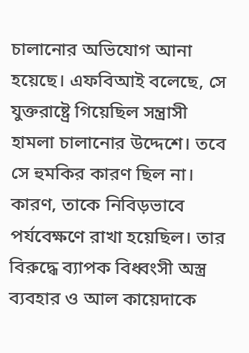চালানোর অভিযোগ আনা হয়েছে। এফবিআই বলেছে, সে যুক্তরাষ্ট্রে গিয়েছিল সন্ত্রাসী হামলা চালানোর উদ্দেশে। তবে সে হুমকির কারণ ছিল না। কারণ, তাকে নিবিড়ভাবে পর্যবেক্ষণে রাখা হয়েছিল। তার বিরুদ্ধে ব্যাপক বিধ্বংসী অস্ত্র ব্যবহার ও আল কায়েদাকে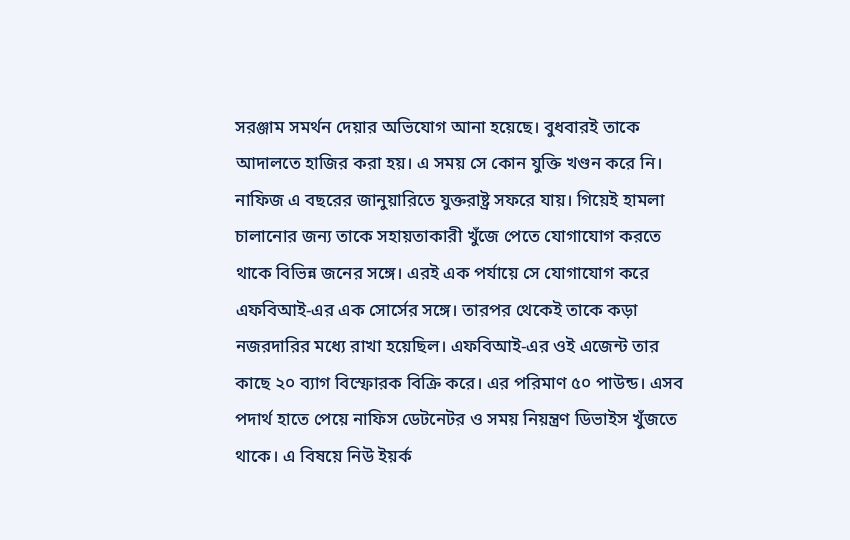সরঞ্জাম সমর্থন দেয়ার অভিযোগ আনা হয়েছে। বুধবারই তাকে আদালতে হাজির করা হয়। এ সময় সে কোন যুক্তি খণ্ডন করে নি। নাফিজ এ বছরের জানুয়ারিতে যুক্তরাষ্ট্র সফরে যায়। গিয়েই হামলা চালানোর জন্য তাকে সহায়তাকারী খুঁজে পেতে যোগাযোগ করতে থাকে বিভিন্ন জনের সঙ্গে। এরই এক পর্যায়ে সে যোগাযোগ করে এফবিআই-এর এক সোর্সের সঙ্গে। তারপর থেকেই তাকে কড়া নজরদারির মধ্যে রাখা হয়েছিল। এফবিআই-এর ওই এজেন্ট তার কাছে ২০ ব্যাগ বিস্ফোরক বিক্রি করে। এর পরিমাণ ৫০ পাউন্ড। এসব পদার্থ হাতে পেয়ে নাফিস ডেটনেটর ও সময় নিয়ন্ত্রণ ডিভাইস খুঁজতে থাকে। এ বিষয়ে নিউ ইয়র্ক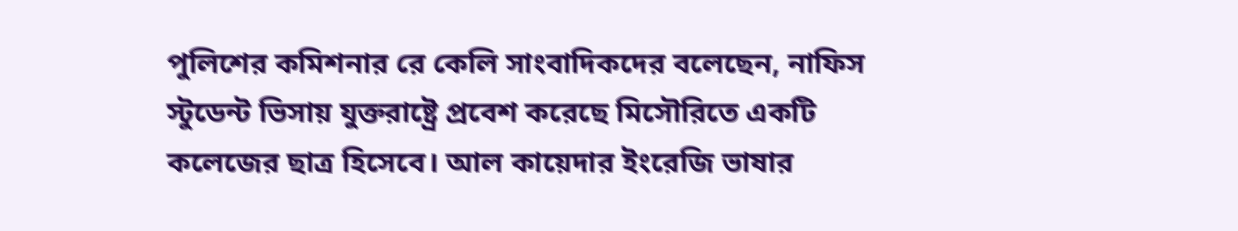পুলিশের কমিশনার রে কেলি সাংবাদিকদের বলেছেন, নাফিস স্টুডেন্ট ভিসায় যুক্তরাষ্ট্রে প্রবেশ করেছে মিসৌরিতে একটি কলেজের ছাত্র হিসেবে। আল কায়েদার ইংরেজি ভাষার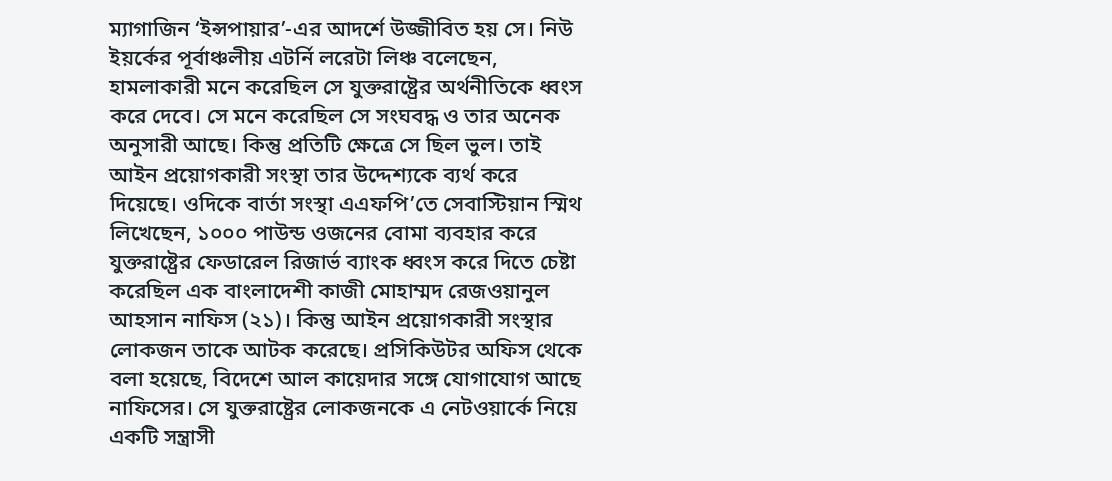ম্যাগাজিন ‘ইন্সপায়ার’-এর আদর্শে উজ্জীবিত হয় সে। নিউ ইয়র্কের পূর্বাঞ্চলীয় এটর্নি লরেটা লিঞ্চ বলেছেন, হামলাকারী মনে করেছিল সে যুক্তরাষ্ট্রের অর্থনীতিকে ধ্বংস করে দেবে। সে মনে করেছিল সে সংঘবদ্ধ ও তার অনেক অনুসারী আছে। কিন্তু প্রতিটি ক্ষেত্রে সে ছিল ভুল। তাই আইন প্রয়োগকারী সংস্থা তার উদ্দেশ্যকে ব্যর্থ করে দিয়েছে। ওদিকে বার্তা সংস্থা এএফপি’তে সেবাস্টিয়ান স্মিথ লিখেছেন, ১০০০ পাউন্ড ওজনের বোমা ব্যবহার করে যুক্তরাষ্ট্রের ফেডারেল রিজার্ভ ব্যাংক ধ্বংস করে দিতে চেষ্টা করেছিল এক বাংলাদেশী কাজী মোহাম্মদ রেজওয়ানুল আহসান নাফিস (২১)। কিন্তু আইন প্রয়োগকারী সংস্থার লোকজন তাকে আটক করেছে। প্রসিকিউটর অফিস থেকে বলা হয়েছে, বিদেশে আল কায়েদার সঙ্গে যোগাযোগ আছে নাফিসের। সে যুক্তরাষ্ট্রের লোকজনকে এ নেটওয়ার্কে নিয়ে একটি সন্ত্রাসী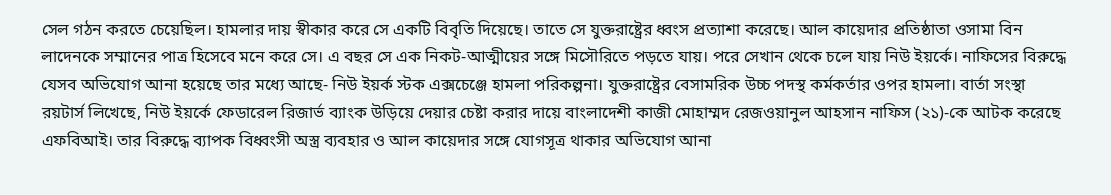সেল গঠন করতে চেয়েছিল। হামলার দায় স্বীকার করে সে একটি বিবৃতি দিয়েছে। তাতে সে যুক্তরাষ্ট্রের ধ্বংস প্রত্যাশা করেছে। আল কায়েদার প্রতিষ্ঠাতা ওসামা বিন লাদেনকে সম্মানের পাত্র হিসেবে মনে করে সে। এ বছর সে এক নিকট-আত্মীয়ের সঙ্গে মিসৌরিতে পড়তে যায়। পরে সেখান থেকে চলে যায় নিউ ইয়র্কে। নাফিসের বিরুদ্ধে যেসব অভিযোগ আনা হয়েছে তার মধ্যে আছে- নিউ ইয়র্ক স্টক এক্সচেঞ্জে হামলা পরিকল্পনা। যুক্তরাষ্ট্রের বেসামরিক উচ্চ পদস্থ কর্মকর্তার ওপর হামলা। বার্তা সংস্থা রয়টার্স লিখেছে, নিউ ইয়র্কে ফেডারেল রিজার্ভ ব্যাংক উড়িয়ে দেয়ার চেষ্টা করার দায়ে বাংলাদেশী কাজী মোহাম্মদ রেজওয়ানুল আহসান নাফিস (২১)-কে আটক করেছে এফবিআই। তার বিরুদ্ধে ব্যাপক বিধ্বংসী অস্ত্র ব্যবহার ও আল কায়েদার সঙ্গে যোগসূত্র থাকার অভিযোগ আনা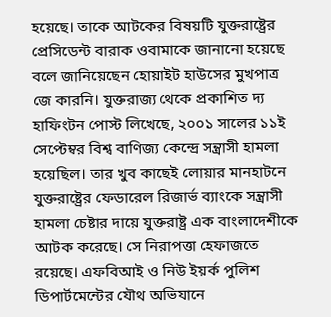হয়েছে। তাকে আটকের বিষয়টি যুক্তরাষ্ট্রের প্রেসিডেন্ট বারাক ওবামাকে জানানো হয়েছে বলে জানিয়েছেন হোয়াইট হাউসের মুখপাত্র জে কারনি। যুক্তরাজ্য থেকে প্রকাশিত দ্য হাফিংটন পোস্ট লিখেছে, ২০০১ সালের ১১ই সেপ্টেম্বর বিশ্ব বাণিজ্য কেন্দ্রে সন্ত্রাসী হামলা হয়েছিল। তার খুব কাছেই লোয়ার মানহাটনে যুক্তরাষ্ট্রের ফেডারেল রিজার্ভ ব্যাংকে সন্ত্রাসী হামলা চেষ্টার দায়ে যুক্তরাষ্ট্র এক বাংলাদেশীকে আটক করেছে। সে নিরাপত্তা হেফাজতে রয়েছে। এফবিআই ও নিউ ইয়র্ক পুলিশ ডিপার্টমেন্টের যৌথ অভিযানে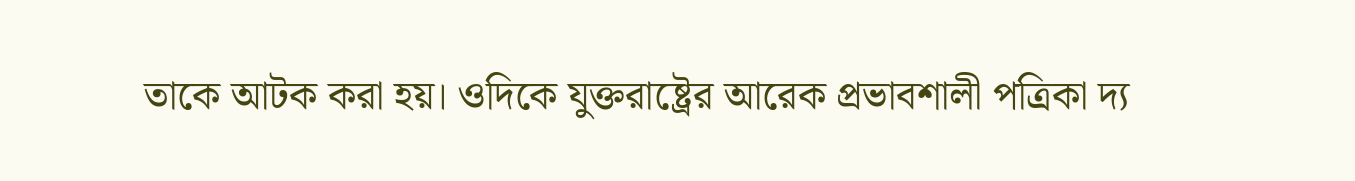তাকে আটক করা হয়। ওদিকে যুক্তরাষ্ট্রের আরেক প্রভাবশালী পত্রিকা দ্য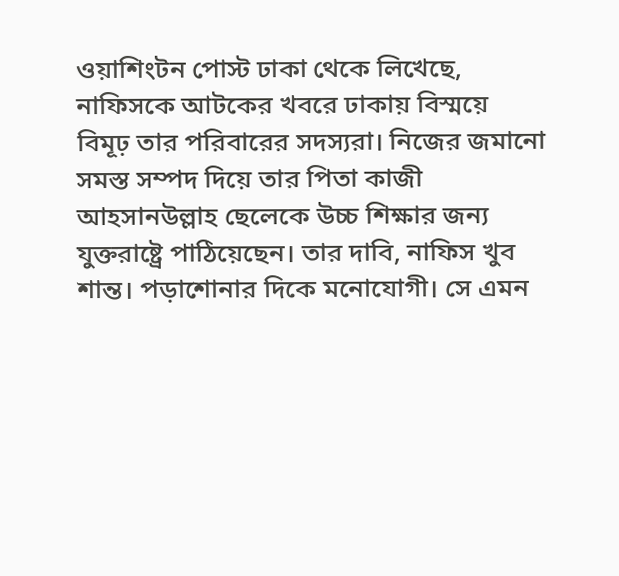ওয়াশিংটন পোস্ট ঢাকা থেকে লিখেছে, নাফিসকে আটকের খবরে ঢাকায় বিস্ময়ে বিমূঢ় তার পরিবারের সদস্যরা। নিজের জমানো সমস্ত সম্পদ দিয়ে তার পিতা কাজী আহসানউল্লাহ ছেলেকে উচ্চ শিক্ষার জন্য যুক্তরাষ্ট্রে পাঠিয়েছেন। তার দাবি, নাফিস খুব শান্ত। পড়াশোনার দিকে মনোযোগী। সে এমন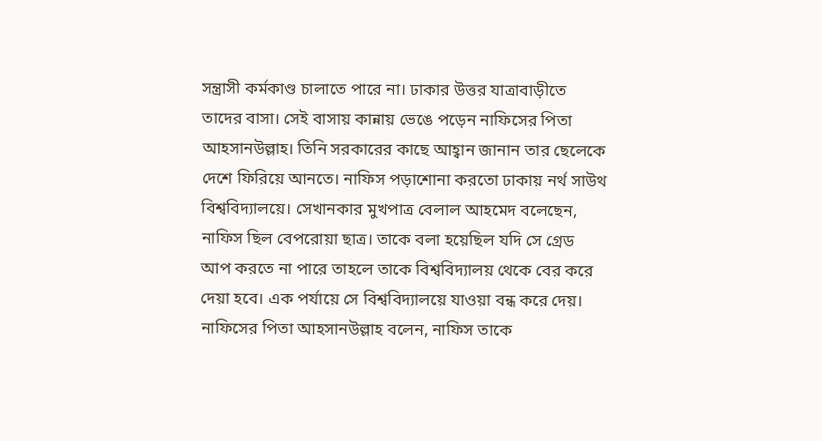সন্ত্রাসী কর্মকাণ্ড চালাতে পারে না। ঢাকার উত্তর যাত্রাবাড়ীতে তাদের বাসা। সেই বাসায় কান্নায় ভেঙে পড়েন নাফিসের পিতা আহসানউল্লাহ। তিনি সরকারের কাছে আহ্বান জানান তার ছেলেকে দেশে ফিরিয়ে আনতে। নাফিস পড়াশোনা করতো ঢাকায় নর্থ সাউথ বিশ্ববিদ্যালয়ে। সেখানকার মুখপাত্র বেলাল আহমেদ বলেছেন, নাফিস ছিল বেপরোয়া ছাত্র। তাকে বলা হয়েছিল যদি সে গ্রেড আপ করতে না পারে তাহলে তাকে বিশ্ববিদ্যালয় থেকে বের করে দেয়া হবে। এক পর্যায়ে সে বিশ্ববিদ্যালয়ে যাওয়া বন্ধ করে দেয়। নাফিসের পিতা আহসানউল্লাহ বলেন, নাফিস তাকে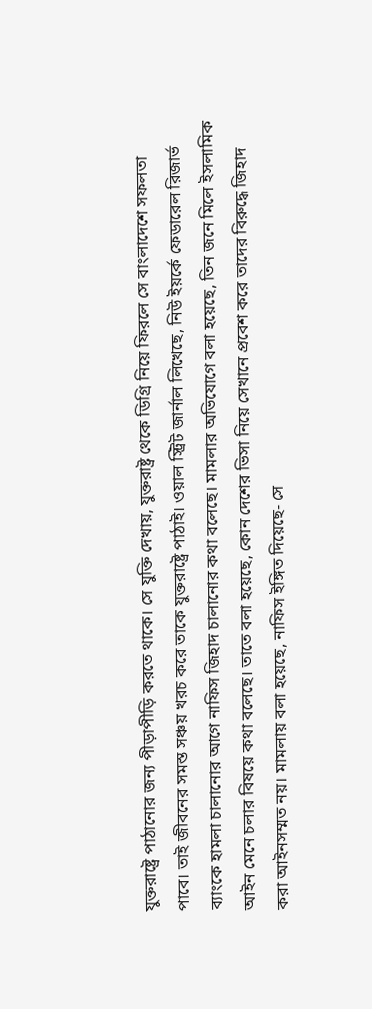যুক্তরাষ্ট্রে পাঠানোর জন্য পীড়াপীড়ি করতে থাকে। সে যুক্তি দেখায়, যুক্তরাষ্ট্র থেকে ডিগ্রি নিয়ে ফিরলে সে বাংলাদেশে সফলতা পাবে। তাই জীবনের সমস্ত সঞ্চয় খরচ করে তাকে যুক্তরাষ্ট্রে পাঠাই। ওয়াল স্ট্রিট জার্নাল লিখেছে, নিউ ইয়র্কে ফেডারেল রিজার্ভ ব্যাংকে হামলা চালানোর আগে নাফিস জিহাদ চালানোর কথা বলেছে। মামলার অভিযোগে বলা হয়েছে, তিন জনে মিলে ইসলামিক আইন মেনে চলার বিষয়ে কথা বলেছে। তাতে বলা হয়েছে, কোন দেশের ভিসা নিয়ে সেখানে প্রবেশ করে তাদের বিরুদ্ধে জিহাদ করা আইনসম্মত নয়। মামলায় বলা হয়েছে, নাফিস ইঙ্গিত দিয়েছে- সে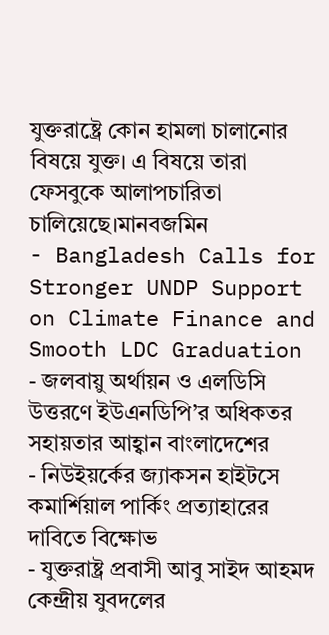যুক্তরাষ্ট্রে কোন হামলা চালানোর বিষয়ে যুক্ত। এ বিষয়ে তারা ফেসবুকে আলাপচারিতা চালিয়েছে।মানবজমিন
- Bangladesh Calls for Stronger UNDP Support on Climate Finance and Smooth LDC Graduation
- জলবায়ু অর্থায়ন ও এলডিসি উত্তরণে ইউএনডিপি’র অধিকতর সহায়তার আহ্বান বাংলাদেশের
- নিউইয়র্কের জ্যাকসন হাইটসে কমার্শিয়াল পার্কিং প্রত্যাহারের দাবিতে বিক্ষোভ
- যুক্তরাষ্ট্র প্রবাসী আবু সাইদ আহমদ কেন্দ্রীয় যুবদলের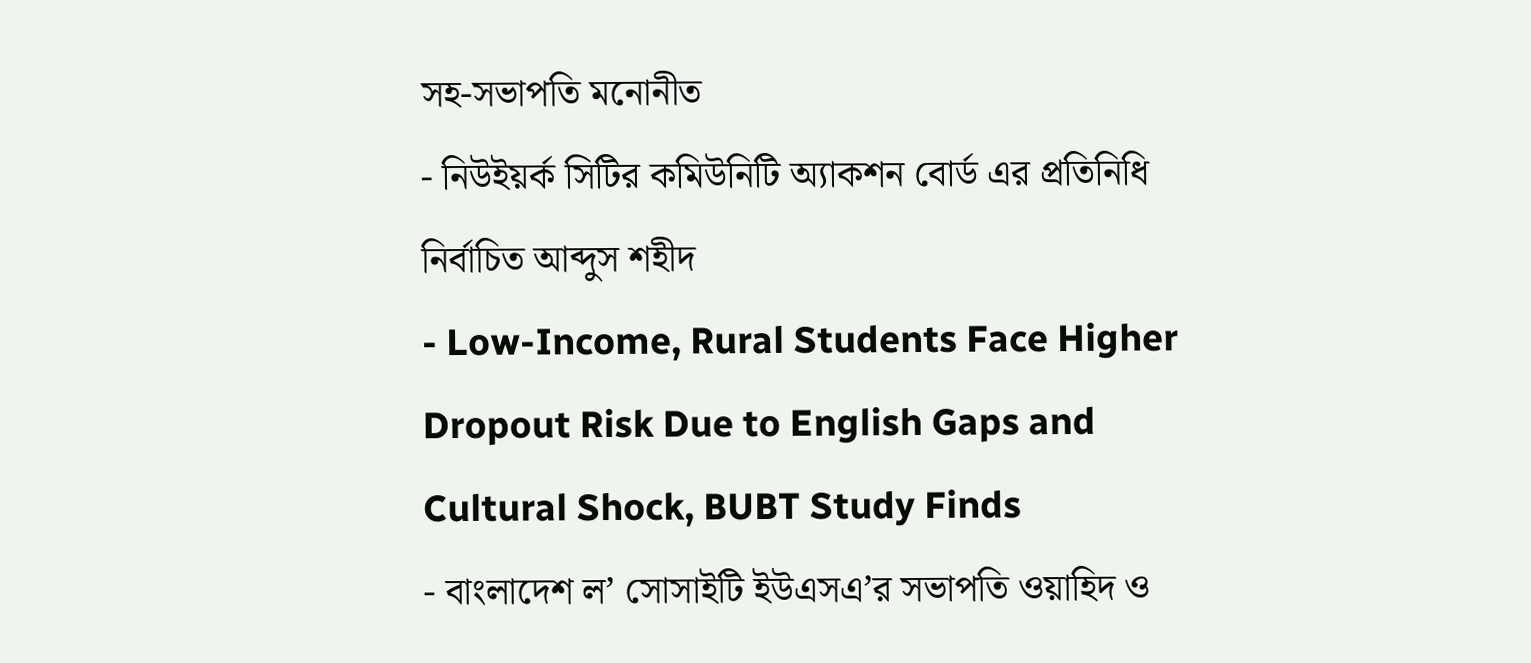সহ-সভাপতি মনোনীত
- নিউইয়র্ক সিটির কমিউনিটি অ্যাকশন বোর্ড এর প্রতিনিধি নির্বাচিত আব্দুস শহীদ
- Low-Income, Rural Students Face Higher Dropout Risk Due to English Gaps and Cultural Shock, BUBT Study Finds
- বাংলাদেশ ল’ সোসাইটি ইউএসএ’র সভাপতি ওয়াহিদ ও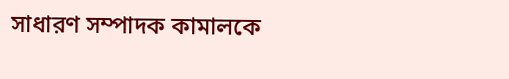সাধারণ সম্পাদক কামালকে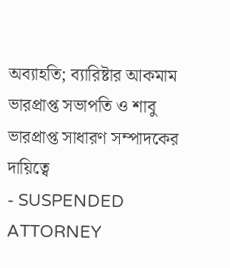অব্যাহতি; ব্যারিষ্টার আকমাম ভারপ্রাপ্ত সভাপতি ও শাবু ভারপ্রাপ্ত সাধারণ সম্পাদকের দায়িত্বে
- SUSPENDED ATTORNEY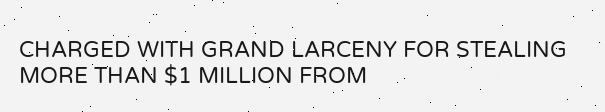CHARGED WITH GRAND LARCENY FOR STEALING MORE THAN $1 MILLION FROM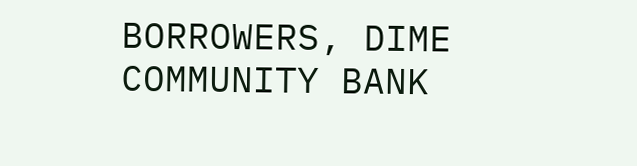BORROWERS, DIME COMMUNITY BANK